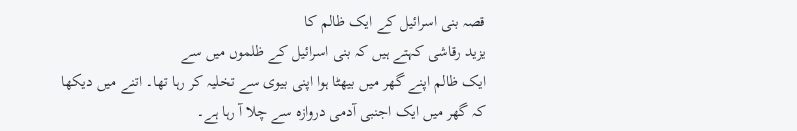قصہ بنی اسرائیل کے ایک ظالم کا
یزید رقاشی کہتے ہیں کہ بنی اسرائیل کے ظلموں میں سے
ایک ظالم اپنے گھر میں بیھٹا ہوا اپنی بیوی سے تخلیہ کر رہا تھا۔ اتنے میں دیکھا
کہ گھر میں ایک اجنبی آدمی دروازہ سے چلا آ رہا ہے۔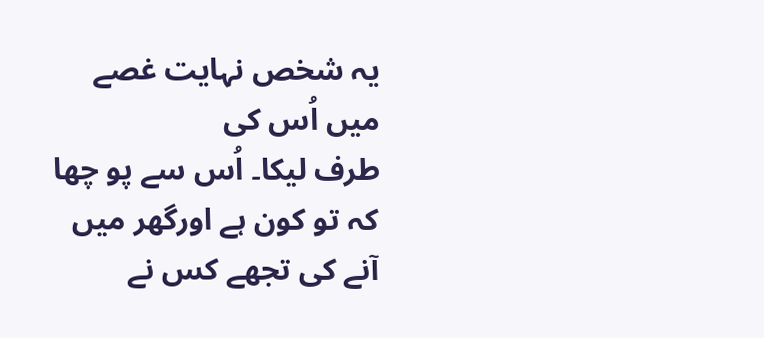یہ شخص نہایت غصے میں اُس کی
طرف لیکا۔ اُس سے پو چھا کہ تو کون ہے اورگھر میں آنے کی تجھے کس نے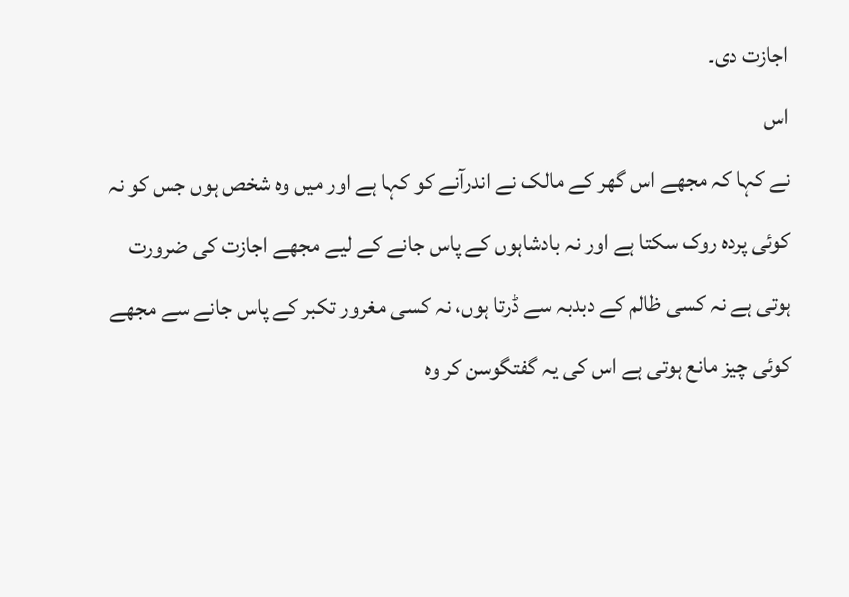اجازت دی۔
اس
نے کہا کہ مجھے اس گھر کے مالک نے اندرآنے کو کہا ہے اور میں وہ شخص ہوں جس کو نہ
کوئی پردہ روک سکتا ہے اور نہ بادشاہوں کے پاس جانے کے لیے مجھے اجازت کی ضرورت
ہوتی ہے نہ کسی ظالم کے دبدبہ سے ڈرتا ہوں، نہ کسی مغرور تکبر کے پاس جانے سے مجھے
کوئی چیز مانع ہوتی ہے اس کی یہ گفتگوسن کر وہ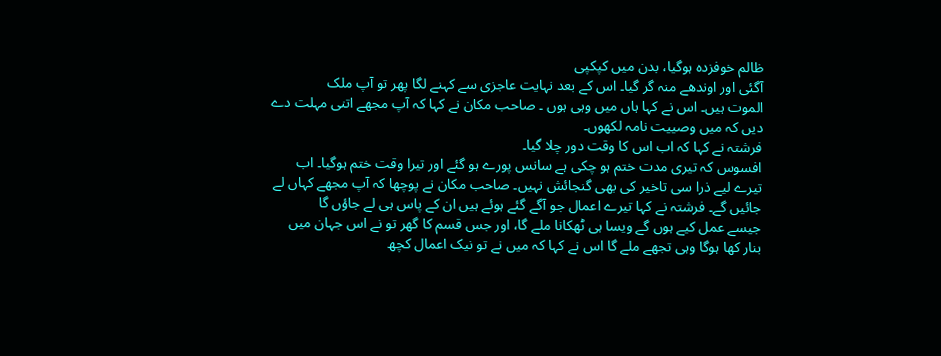ظالم خوفزدہ ہوگیا، بدن میں کپکپی
آگئی اور اوندھے منہ گر گیا۔ اس کے بعد نہایت عاجزی سے کہنے لگا پھر تو آپ ملک
الموت ہیں۔ اس نے کہا ہاں میں وہی ہوں ۔ صاحب مکان نے کہا کہ آپ مجھے اتنی مہلت دے
دیں کہ میں وصییت نامہ لکھوں۔
فرشتہ نے کہا کہ اب اس کا وقت دور چلا گیا۔
افسوس کہ تیری مدت ختم ہو چکی ہے سانس پورے ہو گئے اور تیرا وقت ختم ہوگیا۔ اب
تیرے لیے ذرا سی تاخیر کی بھی گنجائش نہیں۔ صاحب مکان نے پوچھا کہ آپ مجھے کہاں لے
جائیں گے۔ فرشتہ نے کہا تیرے اعمال جو آگے گئے ہوئے ہیں ان کے پاس ہی لے جاؤں گا
جیسے عمل کیے ہوں گے ویسا ہی ٹھکانا ملے گا، اور جس قسم کا گھر تو نے اس جہان میں
بنار کھا ہوگا وہی تجھے ملے گا اس نے کہا کہ میں نے تو نیک اعمال کچھ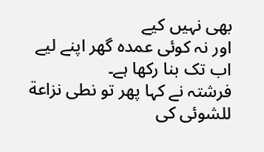بھی نہیں کیے
اور نہ کوئی عمدہ گھر اپنے لیے اب تک بنا رکھا ہے۔
فرشتہ نے کہا پھر تو نطی نزاعة للشوئی کی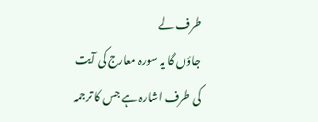طرف لے
جاؤں گا یہ سورہ معارج کی آیت کی طرف اشارہ ہے جس کا ترجمہ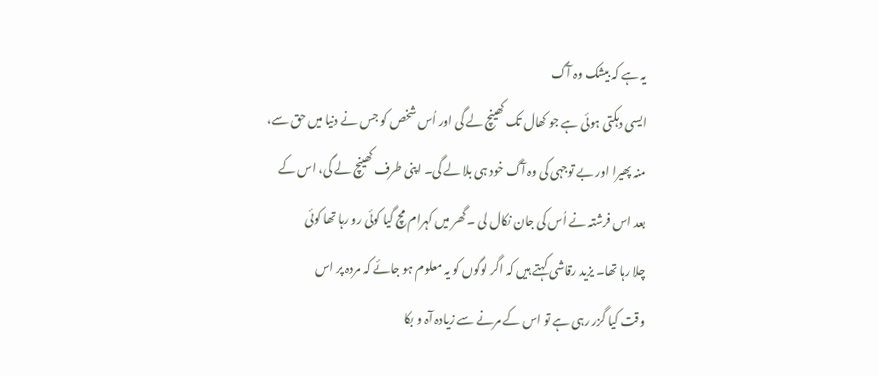یہ ہے کہ بیشک وہ آگ
ایسی دہکتی ہوئی ہے جو کھال تک کھینچ لے گی اور اُس شخص کو جس نے دنیا میں حق سے،
منہ پھیرا اور بے توجہی کی وہ آگ خود ہی بلا لے گی۔ اپنی طرف کھینچ لے گی، اس کے
بعد اس فرشتہ نے اُس کی جان نکال لی ۔ گھر میں کہرام مچ گیا کوئی رو رہا تھا کوئی
چلا رہا تھا۔ یزید رقاشی کہتے ہیں کہ اگر لوگوں کو یہ معلوم ہو جائے کہ مردہ پر اس
وقت کیا گزر رہی ہے تو اس کے مرنے سے زیادہ آہ و بکا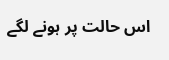اس حالت پر ہونے لگے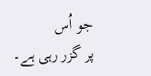جو اُس
پر گزر رہی ہے۔